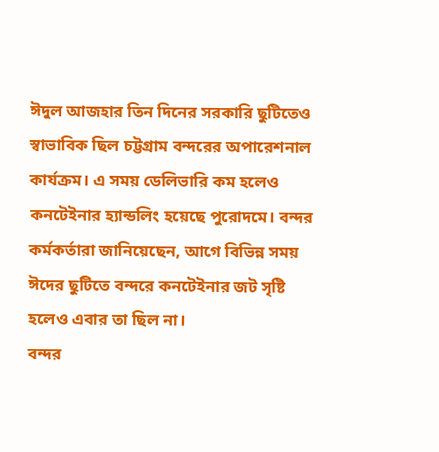ঈদুল আজহার তিন দিনের সরকারি ছুটিতেও স্বাভাবিক ছিল চট্টগ্রাম বন্দরের অপারেশনাল কার্যক্রম। এ সময় ডেলিভারি কম হলেও কনটেইনার হ্যান্ডলিং হয়েছে পুরোদমে। বন্দর কর্মকর্তারা জানিয়েছেন, আগে বিভিন্ন সময় ঈদের ছুটিতে বন্দরে কনটেইনার জট সৃষ্টি হলেও এবার তা ছিল না।
বন্দর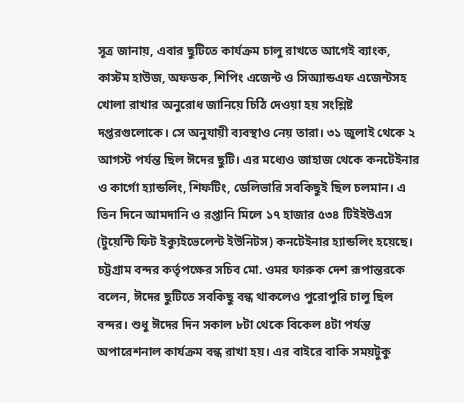সূত্র জানায়, এবার ছুটিতে কার্যক্রম চালু রাখতে আগেই ব্যাংক, কাস্টম হাউজ, অফডক, শিপিং এজেন্ট ও সিঅ্যান্ডএফ এজেন্টসহ খোলা রাখার অনুরোধ জানিয়ে চিঠি দেওয়া হয় সংশ্লিষ্ট দপ্তরগুলোকে। সে অনুযায়ী ব্যবস্থাও নেয় তারা। ৩১ জুলাই থেকে ২ আগস্ট পর্যন্ত ছিল ঈদের ছুটি। এর মধ্যেও জাহাজ থেকে কনটেইনার ও কার্গো হ্যান্ডলিং, শিফটিং, ডেলিভারি সবকিছুই ছিল চলমান। এ তিন দিনে আমদানি ও রপ্তানি মিলে ১৭ হাজার ৫৩৪ টিইইউএস (টুয়েন্টি ফিট ইক্যুইভেলেন্ট ইউনিটস) কনটেইনার হ্যান্ডলিং হয়েছে।
চট্টগ্রাম বন্দর কর্তৃপক্ষের সচিব মো. ওমর ফারুক দেশ রূপান্তরকে বলেন, ঈদের ছুটিতে সবকিছু বন্ধ থাকলেও পুরোপুরি চালু ছিল বন্দর। শুধু ঈদের দিন সকাল ৮টা থেকে বিকেল ৪টা পর্যন্ত অপারেশনাল কার্যক্রম বন্ধ রাখা হয়। এর বাইরে বাকি সময়টুকু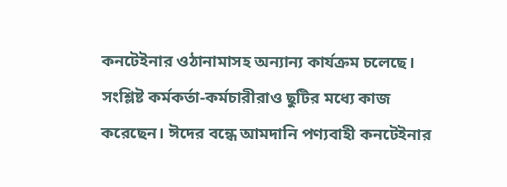কনটেইনার ওঠানামাসহ অন্যান্য কার্যক্রম চলেছে। সংশ্লিষ্ট কর্মকর্তা-কর্মচারীরাও ছুটির মধ্যে কাজ করেছেন। ঈদের বন্ধে আমদানি পণ্যবাহী কনটেইনার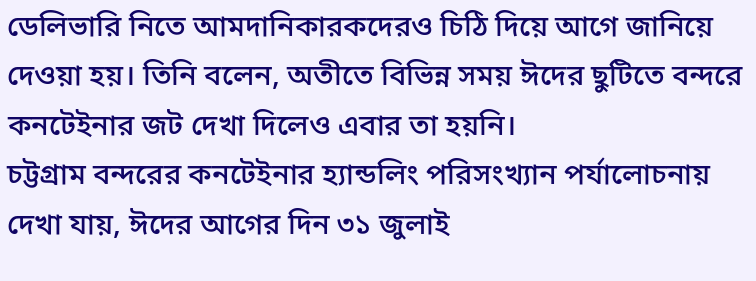ডেলিভারি নিতে আমদানিকারকদেরও চিঠি দিয়ে আগে জানিয়ে দেওয়া হয়। তিনি বলেন, অতীতে বিভিন্ন সময় ঈদের ছুটিতে বন্দরে কনটেইনার জট দেখা দিলেও এবার তা হয়নি।
চট্টগ্রাম বন্দরের কনটেইনার হ্যান্ডলিং পরিসংখ্যান পর্যালোচনায় দেখা যায়, ঈদের আগের দিন ৩১ জুলাই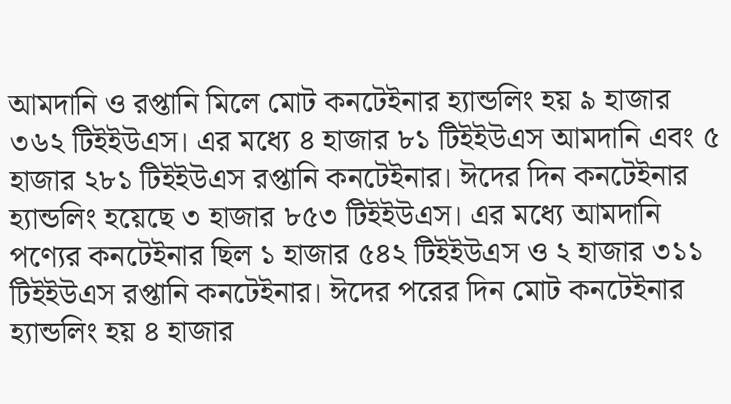আমদানি ও রপ্তানি মিলে মোট কনটেইনার হ্যান্ডলিং হয় ৯ হাজার ৩৬২ টিইইউএস। এর মধ্যে ৪ হাজার ৮১ টিইইউএস আমদানি এবং ৫ হাজার ২৮১ টিইইউএস রপ্তানি কনটেইনার। ঈদের দিন কনটেইনার হ্যান্ডলিং হয়েছে ৩ হাজার ৮৫৩ টিইইউএস। এর মধ্যে আমদানি পণ্যের কনটেইনার ছিল ১ হাজার ৫৪২ টিইইউএস ও ২ হাজার ৩১১ টিইইউএস রপ্তানি কনটেইনার। ঈদের পরের দিন মোট কনটেইনার হ্যান্ডলিং হয় ৪ হাজার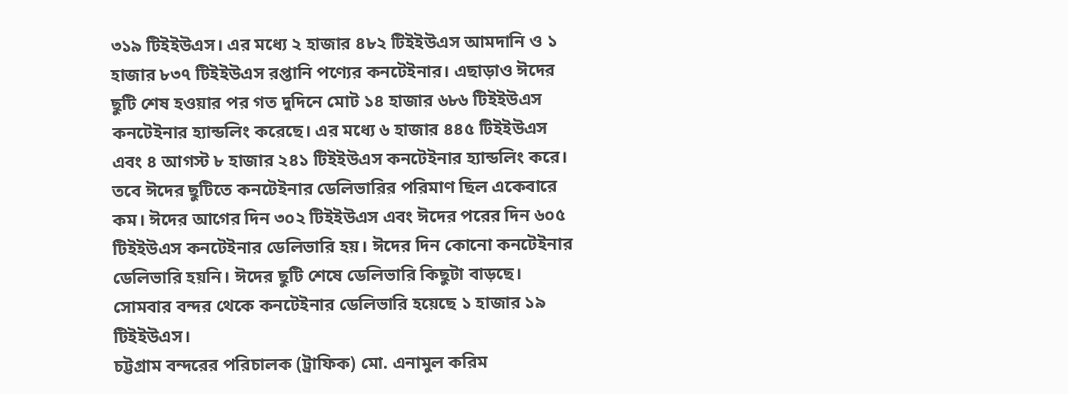৩১৯ টিইইউএস। এর মধ্যে ২ হাজার ৪৮২ টিইইউএস আমদানি ও ১ হাজার ৮৩৭ টিইইউএস রপ্তানি পণ্যের কনটেইনার। এছাড়াও ঈদের ছুটি শেষ হওয়ার পর গত দুদিনে মোট ১৪ হাজার ৬৮৬ টিইইউএস কনটেইনার হ্যান্ডলিং করেছে। এর মধ্যে ৬ হাজার ৪৪৫ টিইইউএস এবং ৪ আগস্ট ৮ হাজার ২৪১ টিইইউএস কনটেইনার হ্যান্ডলিং করে।
তবে ঈদের ছুটিতে কনটেইনার ডেলিভারির পরিমাণ ছিল একেবারে কম। ঈদের আগের দিন ৩০২ টিইইউএস এবং ঈদের পরের দিন ৬০৫ টিইইউএস কনটেইনার ডেলিভারি হয়। ঈদের দিন কোনো কনটেইনার ডেলিভারি হয়নি। ঈদের ছুটি শেষে ডেলিভারি কিছুটা বাড়ছে। সোমবার বন্দর থেকে কনটেইনার ডেলিভারি হয়েছে ১ হাজার ১৯ টিইইউএস।
চট্টগ্রাম বন্দরের পরিচালক (ট্রাফিক) মো. এনামুল করিম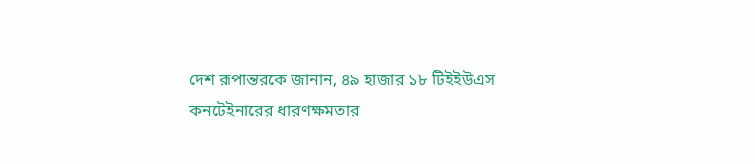দেশ রূপান্তরকে জানান, ৪৯ হাজার ১৮ টিইইউএস কনটেইনারের ধারণক্ষমতার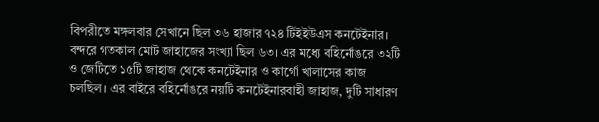বিপরীতে মঙ্গলবার সেখানে ছিল ৩৬ হাজার ৭২৪ টিইইউএস কনটেইনার।
বন্দরে গতকাল মোট জাহাজের সংখ্যা ছিল ৬৩। এর মধ্যে বহির্নোঙরে ৩২টি ও জেটিতে ১৫টি জাহাজ থেকে কনটেইনার ও কার্গো খালাসের কাজ চলছিল। এর বাইরে বহির্নোঙরে নয়টি কনটেইনারবাহী জাহাজ, দুটি সাধারণ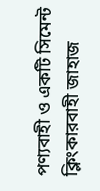পণ্যবাহী ও একটি সিমেন্ট ক্লিংকারবাহী জাহাজ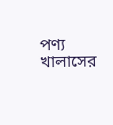পণ্য খালাসের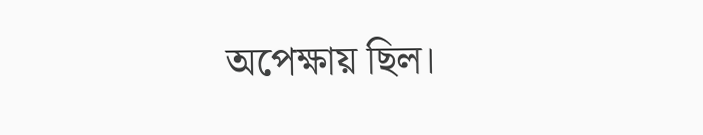অপেক্ষায় ছিল।